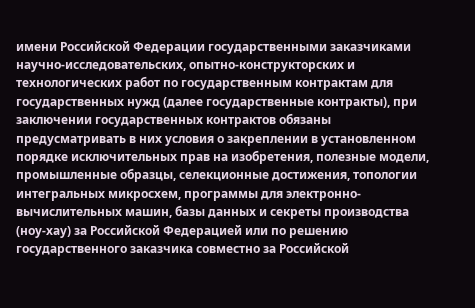имени Российской Федерации государственными заказчиками научно-исследовательских, опытно-конструкторских и технологических работ по государственным контрактам для государственных нужд (далее государственные контракты), при заключении государственных контрактов обязаны предусматривать в них условия о закреплении в установленном порядке исключительных прав на изобретения, полезные модели, промышленные образцы, селекционные достижения, топологии интегральных микросхем, программы для электронно-вычислительных машин, базы данных и секреты производства (ноу-хау) за Российской Федерацией или по решению государственного заказчика совместно за Российской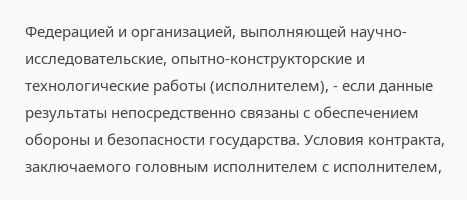Федерацией и организацией, выполняющей научно-исследовательские, опытно-конструкторские и технологические работы (исполнителем), - если данные результаты непосредственно связаны с обеспечением обороны и безопасности государства. Условия контракта, заключаемого головным исполнителем с исполнителем,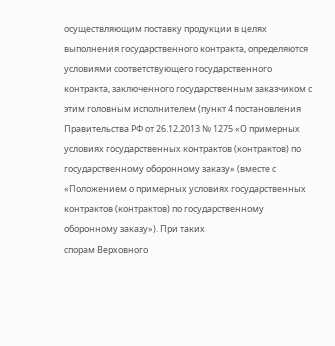осуществляющим поставку продукции в целях выполнения государственного контракта, определяются условиями соответствующего государственного контракта, заключенного государственным заказчиком с этим головным исполнителем (пункт 4 постановления Правительства РФ от 26.12.2013 № 1275 «О примерных условиях государственных контрактов (контрактов) по государственному оборонному заказу» (вместе с «Положением о примерных условиях государственных контрактов (контрактов) по государственному оборонному заказу»). При таких
спорам Верховного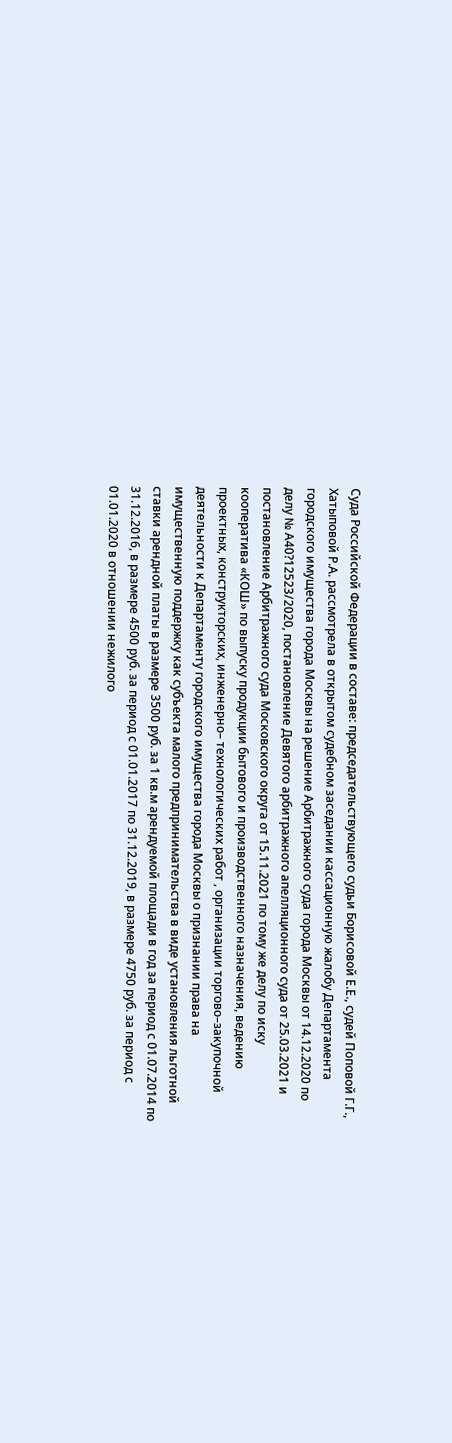Суда Российской Федерации в составе: председательствующего судьи Борисовой Е.Е., судей Поповой Г.Г., Хатыповой Р.А. рассмотрела в открытом судебном заседании кассационную жалобу Департамента городского имущества города Москвы на решение Арбитражного суда города Москвы от 14.12.2020 по делу № А40?12523/2020, постановление Девятого арбитражного апелляционного суда от 25.03.2021 и постановление Арбитражного суда Московского округа от 15.11.2021 по тому же делу по иску кооператива «КОШ» по выпуску продукции бытового и производственного назначения, ведению проектных, конструкторских, инженерно– технологических работ , организации торгово–закупочной деятельности к Департаменту городского имущества города Москвы о признании права на имущественную поддержку как субъекта малого предпринимательства в виде установления льготной ставки арендной платы в размере 3500 руб. за 1 кв.м арендуемой площади в год за период с 01.07.2014 по 31.12.2016, в размере 4500 руб. за период с 01.01.2017 по 31.12.2019, в размере 4750 руб. за период с 01.01.2020 в отношении нежилого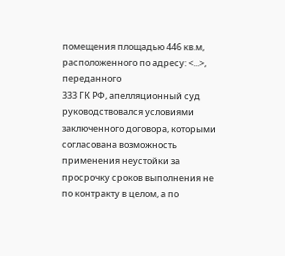помещения площадью 446 кв.м, расположенного по адресу: <...>, переданного
333 ГК РФ, апелляционный суд руководствовался условиями заключенного договора, которыми согласована возможность применения неустойки за просрочку сроков выполнения не по контракту в целом, а по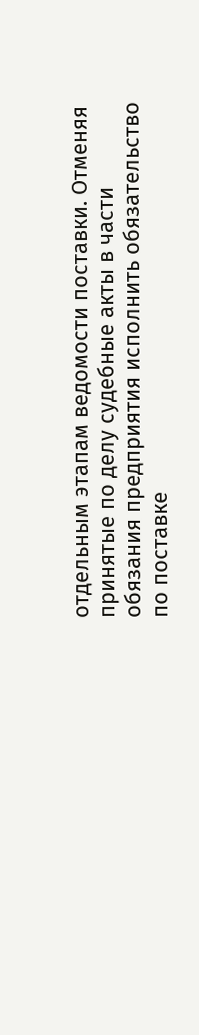отдельным этапам ведомости поставки. Отменяя принятые по делу судебные акты в части обязания предприятия исполнить обязательство по поставке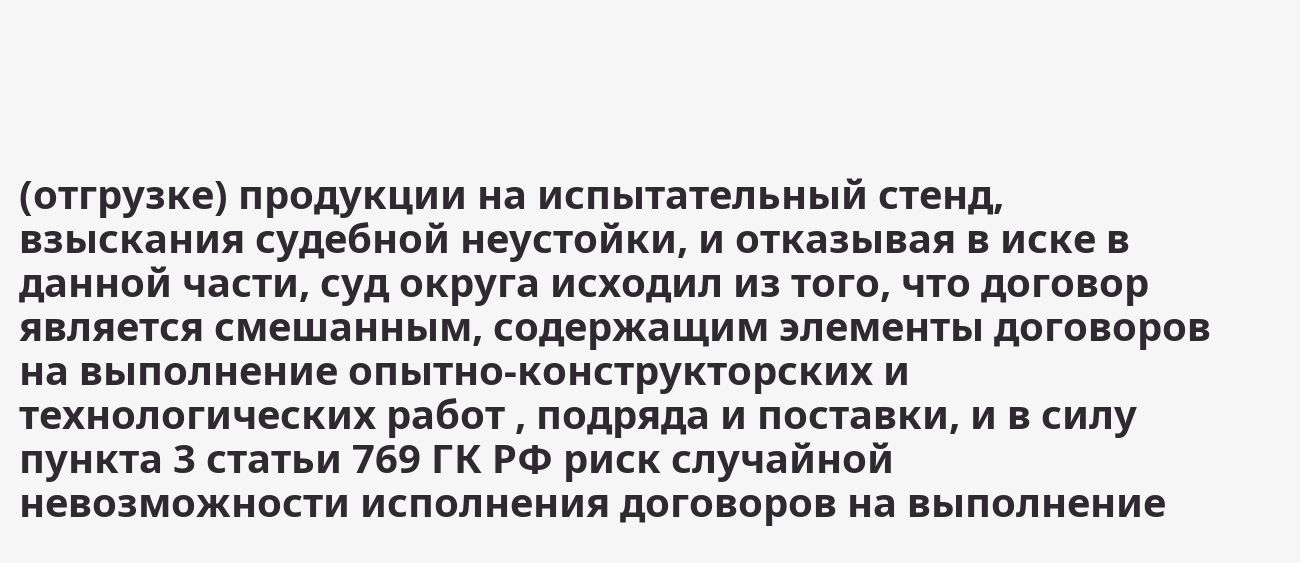(отгрузке) продукции на испытательный стенд, взыскания судебной неустойки, и отказывая в иске в данной части, суд округа исходил из того, что договор является смешанным, содержащим элементы договоров на выполнение опытно-конструкторских и технологических работ , подряда и поставки, и в силу пункта 3 статьи 769 ГК РФ риск случайной невозможности исполнения договоров на выполнение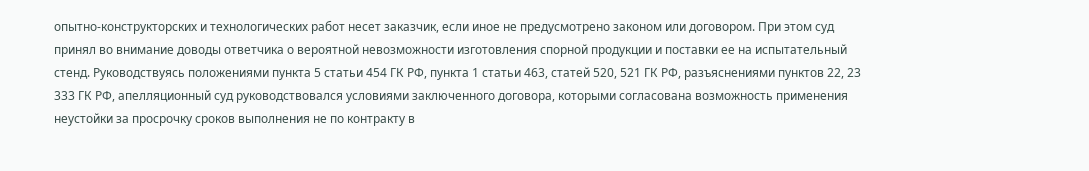опытно-конструкторских и технологических работ несет заказчик, если иное не предусмотрено законом или договором. При этом суд принял во внимание доводы ответчика о вероятной невозможности изготовления спорной продукции и поставки ее на испытательный стенд. Руководствуясь положениями пункта 5 статьи 454 ГК РФ, пункта 1 статьи 463, статей 520, 521 ГК РФ, разъяснениями пунктов 22, 23
333 ГК РФ, апелляционный суд руководствовался условиями заключенного договора, которыми согласована возможность применения неустойки за просрочку сроков выполнения не по контракту в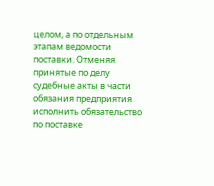целом, а по отдельным этапам ведомости поставки. Отменяя принятые по делу судебные акты в части обязания предприятия исполнить обязательство по поставке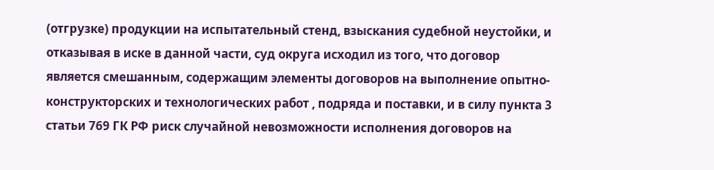(отгрузке) продукции на испытательный стенд, взыскания судебной неустойки, и отказывая в иске в данной части, суд округа исходил из того, что договор является смешанным, содержащим элементы договоров на выполнение опытно-конструкторских и технологических работ , подряда и поставки, и в силу пункта 3 статьи 769 ГК РФ риск случайной невозможности исполнения договоров на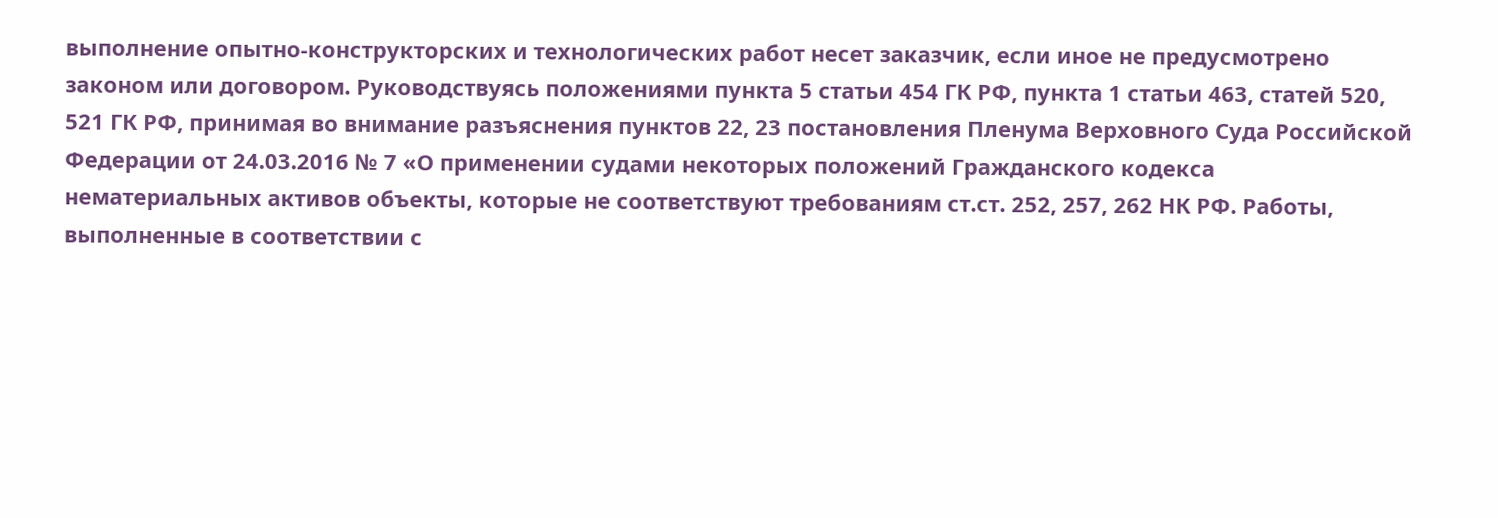выполнение опытно-конструкторских и технологических работ несет заказчик, если иное не предусмотрено законом или договором. Руководствуясь положениями пункта 5 статьи 454 ГК РФ, пункта 1 статьи 463, статей 520, 521 ГК РФ, принимая во внимание разъяснения пунктов 22, 23 постановления Пленума Верховного Суда Российской Федерации от 24.03.2016 № 7 «О применении судами некоторых положений Гражданского кодекса
нематериальных активов объекты, которые не соответствуют требованиям ст.ст. 252, 257, 262 НК РФ. Работы, выполненные в соответствии с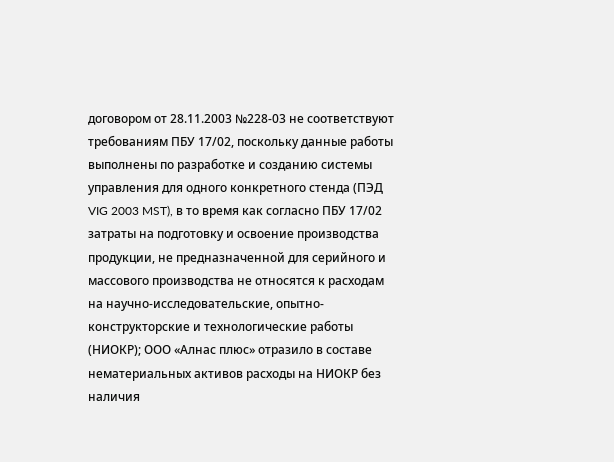договором от 28.11.2003 №228-03 не соответствуют требованиям ПБУ 17/02, поскольку данные работы выполнены по разработке и созданию системы управления для одного конкретного стенда (ПЭД VIG 2003 MST), в то время как согласно ПБУ 17/02 затраты на подготовку и освоение производства продукции, не предназначенной для серийного и массового производства не относятся к расходам на научно-исследовательские, опытно-конструкторские и технологические работы (НИОКР); ООО «Алнас плюс» отразило в составе нематериальных активов расходы на НИОКР без наличия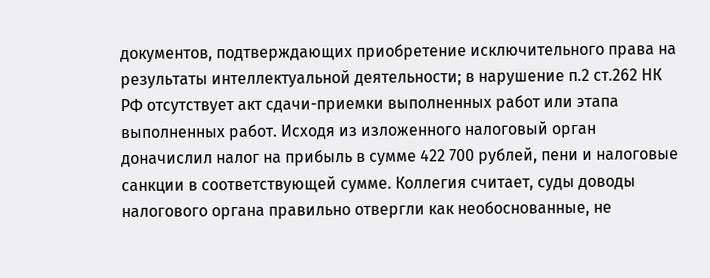документов, подтверждающих приобретение исключительного права на результаты интеллектуальной деятельности; в нарушение п.2 ст.262 НК РФ отсутствует акт сдачи-приемки выполненных работ или этапа выполненных работ. Исходя из изложенного налоговый орган доначислил налог на прибыль в сумме 422 700 рублей, пени и налоговые санкции в соответствующей сумме. Коллегия считает, суды доводы налогового органа правильно отвергли как необоснованные, не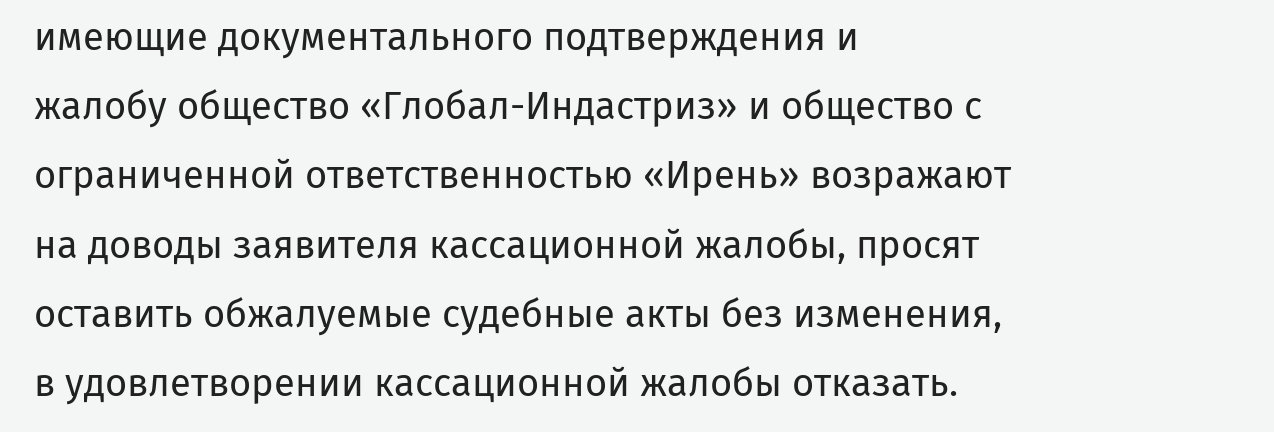имеющие документального подтверждения и
жалобу общество «Глобал-Индастриз» и общество с ограниченной ответственностью «Ирень» возражают на доводы заявителя кассационной жалобы, просят оставить обжалуемые судебные акты без изменения, в удовлетворении кассационной жалобы отказать.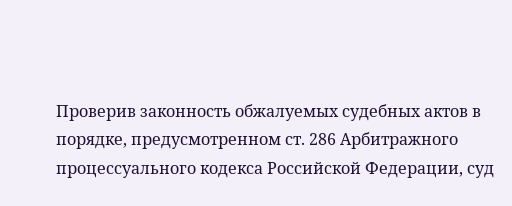Проверив законность обжалуемых судебных актов в порядке, предусмотренном ст. 286 Арбитражного процессуального кодекса Российской Федерации, суд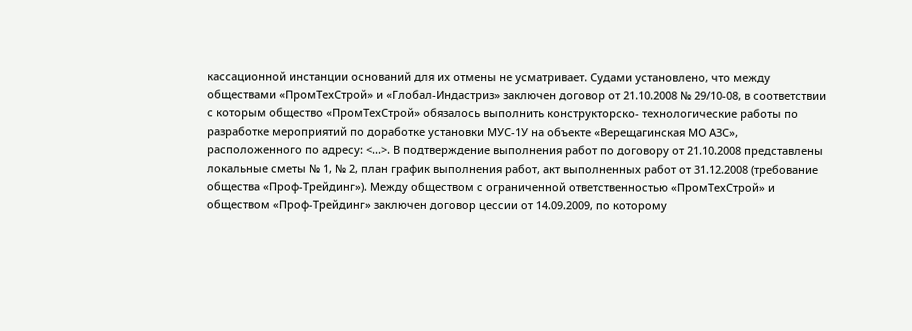кассационной инстанции оснований для их отмены не усматривает. Судами установлено, что между обществами «ПромТехСтрой» и «Глобал-Индастриз» заключен договор от 21.10.2008 № 29/10-08, в соответствии с которым общество «ПромТехСтрой» обязалось выполнить конструкторско- технологические работы по разработке мероприятий по доработке установки МУС-1У на объекте «Верещагинская МО АЗС», расположенного по адресу: <...>. В подтверждение выполнения работ по договору от 21.10.2008 представлены локальные сметы № 1, № 2, план график выполнения работ, акт выполненных работ от 31.12.2008 (требование общества «Проф-Трейдинг»). Между обществом с ограниченной ответственностью «ПромТехСтрой» и обществом «Проф-Трейдинг» заключен договор цессии от 14.09.2009, по которому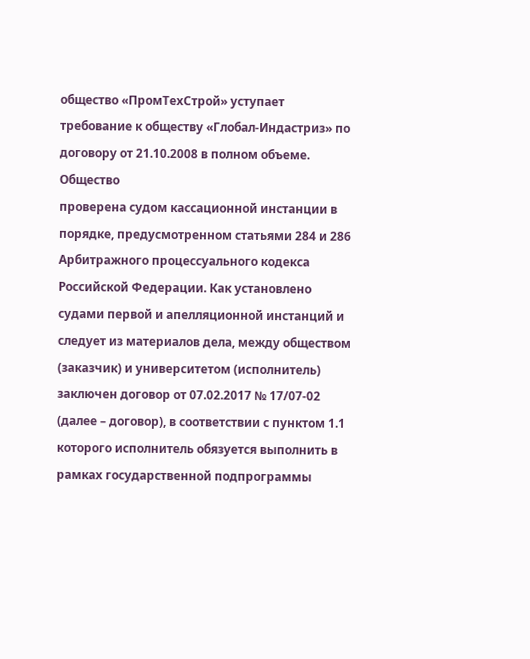общество «ПромТехСтрой» уступает требование к обществу «Глобал-Индастриз» по договору от 21.10.2008 в полном объеме. Общество
проверена судом кассационной инстанции в порядке, предусмотренном статьями 284 и 286 Арбитражного процессуального кодекса Российской Федерации. Как установлено судами первой и апелляционной инстанций и следует из материалов дела, между обществом (заказчик) и университетом (исполнитель) заключен договор от 07.02.2017 № 17/07-02 (далее – договор), в соответствии с пунктом 1.1 которого исполнитель обязуется выполнить в рамках государственной подпрограммы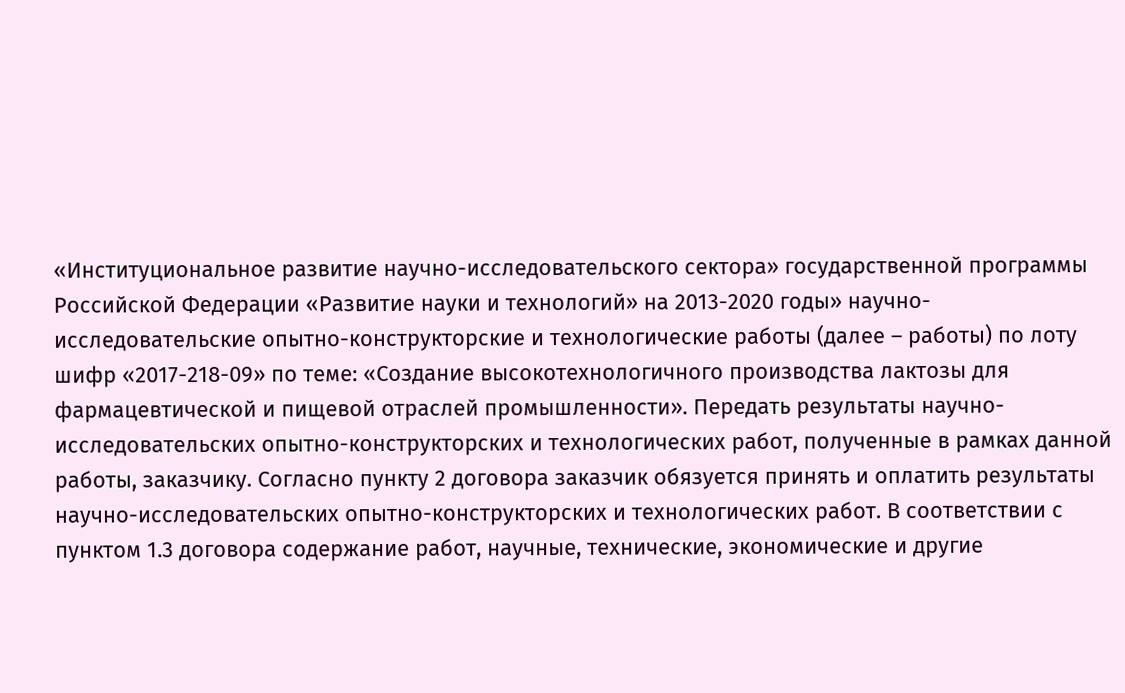«Институциональное развитие научно-исследовательского сектора» государственной программы Российской Федерации «Развитие науки и технологий» на 2013-2020 годы» научно-исследовательские опытно-конструкторские и технологические работы (далее – работы) по лоту шифр «2017-218-09» по теме: «Создание высокотехнологичного производства лактозы для фармацевтической и пищевой отраслей промышленности». Передать результаты научно-исследовательских опытно-конструкторских и технологических работ, полученные в рамках данной работы, заказчику. Согласно пункту 2 договора заказчик обязуется принять и оплатить результаты научно-исследовательских опытно-конструкторских и технологических работ. В соответствии с пунктом 1.3 договора содержание работ, научные, технические, экономические и другие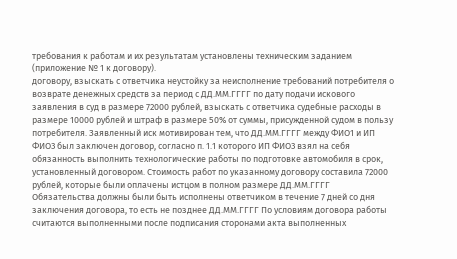требования к работам и их результатам установлены техническим заданием (приложение № 1 к договору).
договору, взыскать с ответчика неустойку за неисполнение требований потребителя о возврате денежных средств за период с ДД.ММ.ГГГГ по дату подачи искового заявления в суд в размере 72000 рублей, взыскать с ответчика судебные расходы в размере 10000 рублей и штраф в размере 50% от суммы, присужденной судом в пользу потребителя. Заявленный иск мотивирован тем, что ДД.ММ.ГГГГ между ФИО1 и ИП ФИО3 был заключен договор, согласно п. 1.1 которого ИП ФИО3 взял на себя обязанность выполнить технологические работы по подготовке автомобиля в срок, установленный договором. Стоимость работ по указанному договору составила 72000 рублей, которые были оплачены истцом в полном размере ДД.ММ.ГГГГ Обязательства должны были быть исполнены ответчиком в течение 7 дней со дня заключения договора, то есть не позднее ДД.ММ.ГГГГ По условиям договора работы считаются выполненными после подписания сторонами акта выполненных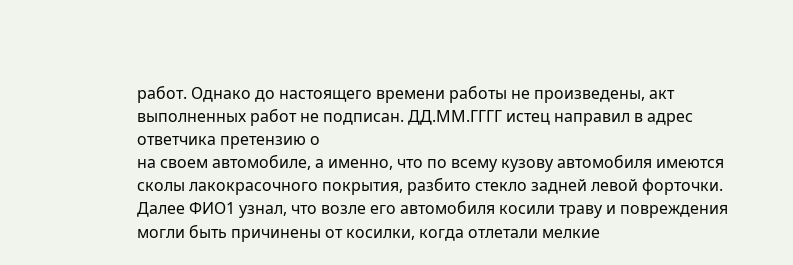работ. Однако до настоящего времени работы не произведены, акт выполненных работ не подписан. ДД.ММ.ГГГГ истец направил в адрес ответчика претензию о
на своем автомобиле, а именно, что по всему кузову автомобиля имеются сколы лакокрасочного покрытия, разбито стекло задней левой форточки. Далее ФИО1 узнал, что возле его автомобиля косили траву и повреждения могли быть причинены от косилки, когда отлетали мелкие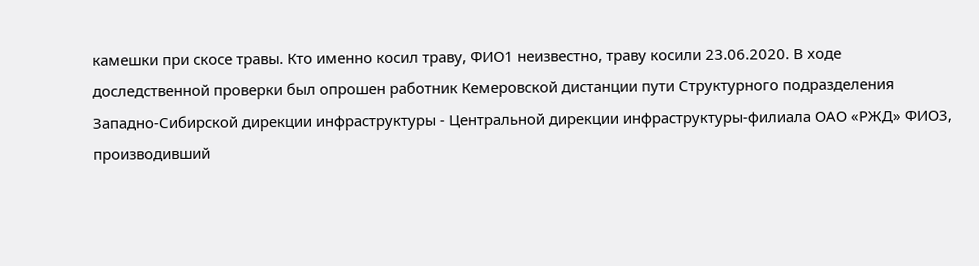камешки при скосе травы. Кто именно косил траву, ФИО1 неизвестно, траву косили 23.06.2020. В ходе доследственной проверки был опрошен работник Кемеровской дистанции пути Структурного подразделения Западно-Сибирской дирекции инфраструктуры - Центральной дирекции инфраструктуры-филиала ОАО «РЖД» ФИО3, производивший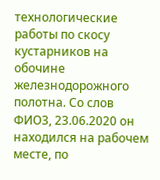технологические работы по скосу кустарников на обочине железнодорожного полотна. Со слов ФИО3, 23.06.2020 он находился на рабочем месте, по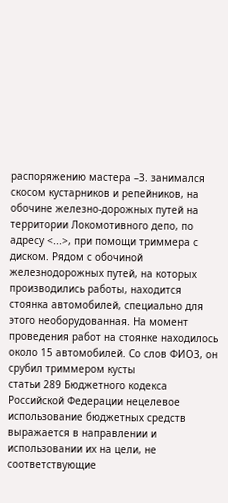распоряжению мастера –З. занимался скосом кустарников и репейников, на обочине железно-дорожных путей на территории Локомотивного депо, по адресу <...>, при помощи триммера с диском. Рядом с обочиной железнодорожных путей, на которых производились работы, находится стоянка автомобилей, специально для этого необорудованная. На момент проведения работ на стоянке находилось около 15 автомобилей. Со слов ФИО3, он срубил триммером кусты
статьи 289 Бюджетного кодекса Российской Федерации нецелевое использование бюджетных средств выражается в направлении и использовании их на цели, не соответствующие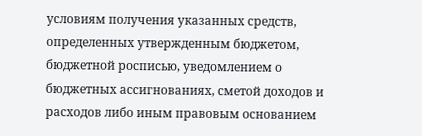условиям получения указанных средств, определенных утвержденным бюджетом, бюджетной росписью, уведомлением о бюджетных ассигнованиях, сметой доходов и расходов либо иным правовым основанием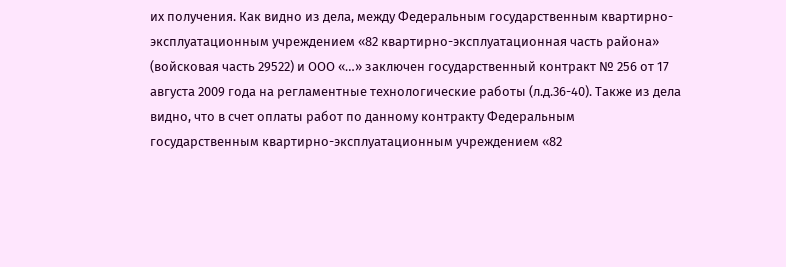их получения. Как видно из дела, между Федеральным государственным квартирно-эксплуатационным учреждением «82 квартирно-эксплуатационная часть района» (войсковая часть 29522) и ООО «…» заключен государственный контракт № 256 от 17 августа 2009 года на регламентные технологические работы (л.д.36-40). Также из дела видно, что в счет оплаты работ по данному контракту Федеральным государственным квартирно-эксплуатационным учреждением «82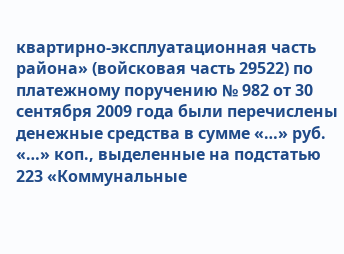квартирно-эксплуатационная часть района» (войсковая часть 29522) по платежному поручению № 982 от 30 сентября 2009 года были перечислены денежные средства в сумме «…» руб. «…» коп., выделенные на подстатью 223 «Коммунальные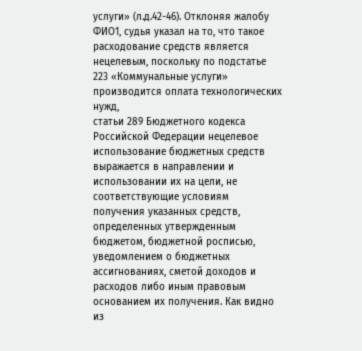услуги» (л.д.42-46). Отклоняя жалобу ФИО1, судья указал на то, что такое расходование средств является нецелевым, поскольку по подстатье 223 «Коммунальные услуги» производится оплата технологических нужд,
статьи 289 Бюджетного кодекса Российской Федерации нецелевое использование бюджетных средств выражается в направлении и использовании их на цели, не соответствующие условиям получения указанных средств, определенных утвержденным бюджетом, бюджетной росписью, уведомлением о бюджетных ассигнованиях, сметой доходов и расходов либо иным правовым основанием их получения. Как видно из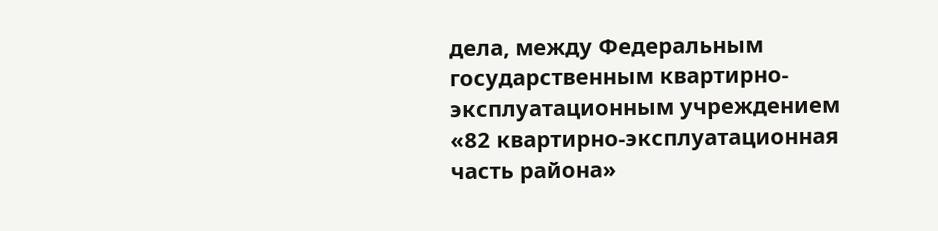дела, между Федеральным государственным квартирно-эксплуатационным учреждением «82 квартирно-эксплуатационная часть района»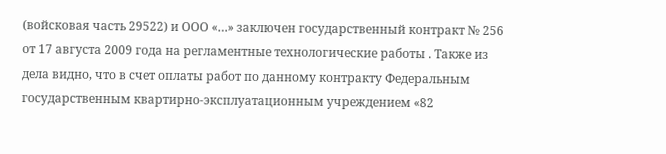(войсковая часть 29522) и ООО «…» заключен государственный контракт № 256 от 17 августа 2009 года на регламентные технологические работы . Также из дела видно, что в счет оплаты работ по данному контракту Федеральным государственным квартирно-эксплуатационным учреждением «82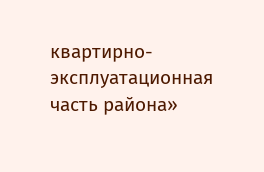квартирно-эксплуатационная часть района»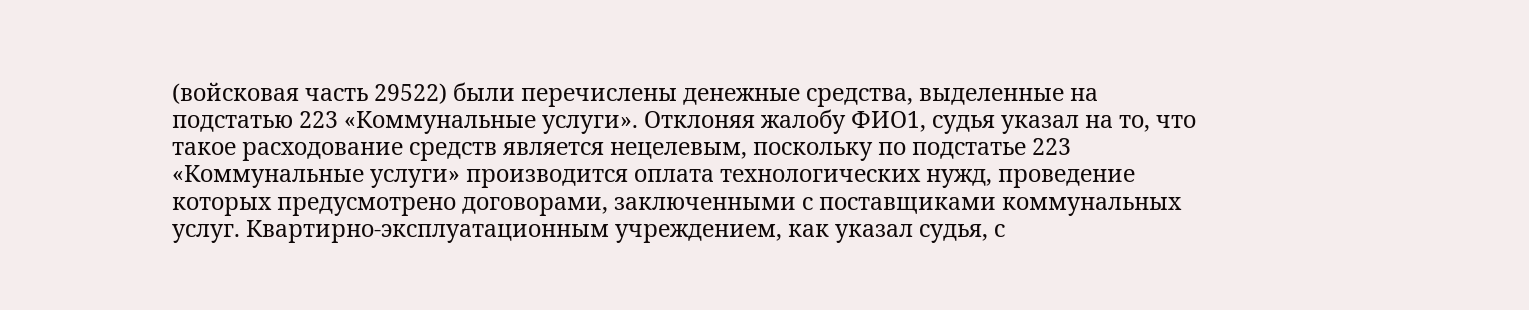(войсковая часть 29522) были перечислены денежные средства, выделенные на подстатью 223 «Коммунальные услуги». Отклоняя жалобу ФИО1, судья указал на то, что такое расходование средств является нецелевым, поскольку по подстатье 223 «Коммунальные услуги» производится оплата технологических нужд, проведение которых предусмотрено договорами, заключенными с поставщиками коммунальных услуг. Квартирно-эксплуатационным учреждением, как указал судья, с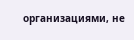организациями, не